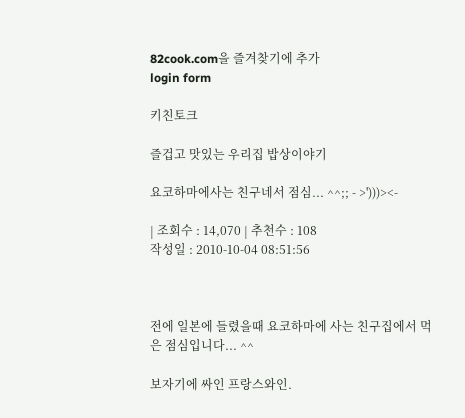82cook.com을 즐겨찾기에 추가
login form

키친토크

즐겁고 맛있는 우리집 밥상이야기

요코하마에사는 친구네서 점심... ^^;; - >')))><-

| 조회수 : 14,070 | 추천수 : 108
작성일 : 2010-10-04 08:51:56



전에 일본에 들렸을때 요코하마에 사는 친구집에서 먹은 점심입니다... ^^

보자기에 싸인 프랑스와인.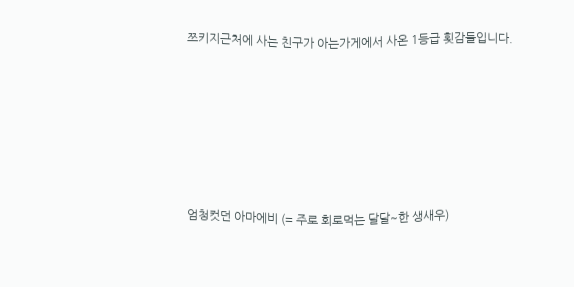쯔키지근처에 사는 친구가 아는가게에서 사온 1등급 횟감들입니다.







엄청컷던 아마에비 (= 주로 회로먹는 달달~한 생새우)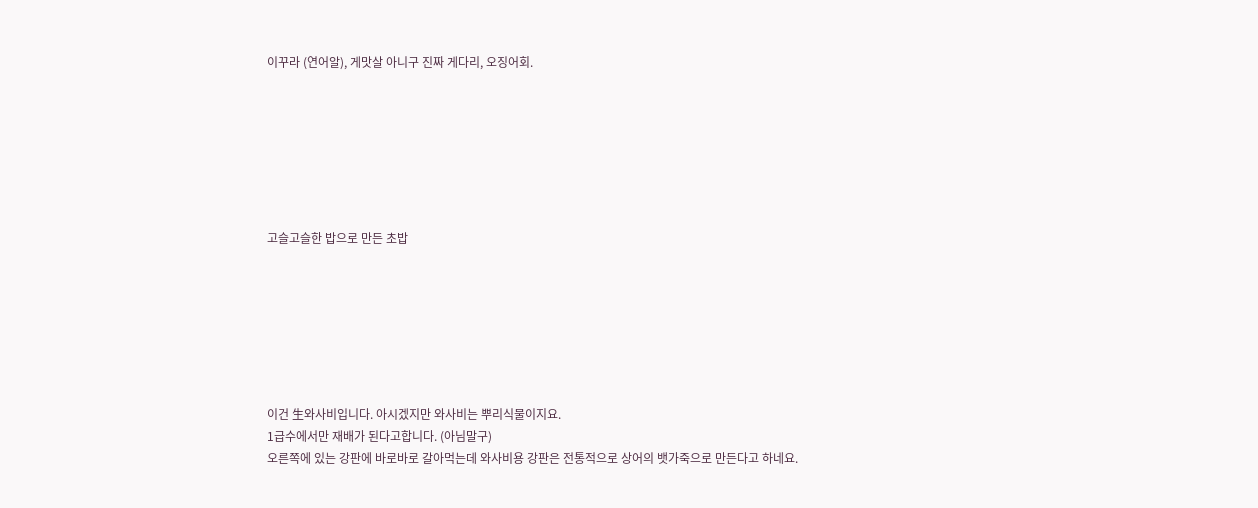이꾸라 (연어알), 게맛살 아니구 진짜 게다리, 오징어회.







고슬고슬한 밥으로 만든 초밥







이건 生와사비입니다. 아시겠지만 와사비는 뿌리식물이지요.
1급수에서만 재배가 된다고합니다. (아님말구)
오른쪽에 있는 강판에 바로바로 갈아먹는데 와사비용 강판은 전통적으로 상어의 뱃가죽으로 만든다고 하네요.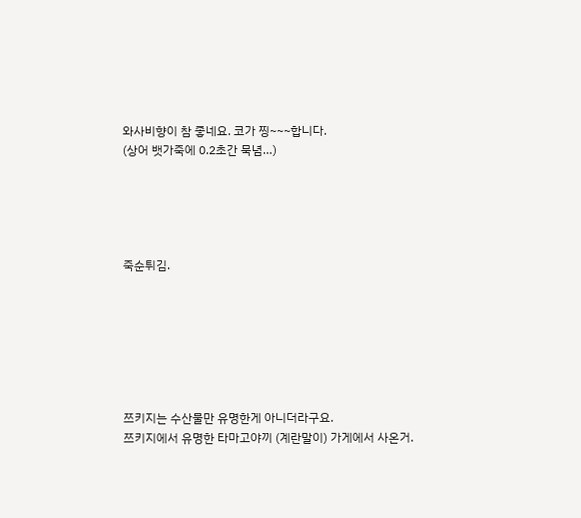와사비향이 참 좋네요. 코가 찡~~~합니다.
(상어 뱃가죽에 0.2초간 묵념…)





죽순튀김.







쯔키지는 수산물만 유명한게 아니더라구요.
쯔키지에서 유명한 타마고야끼 (계란말이) 가게에서 사온거.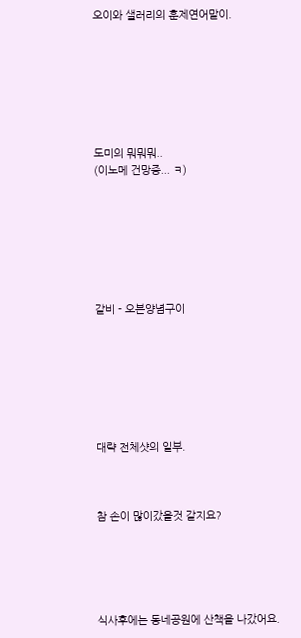오이와 샐러리의 훈제연어말이.







도미의 뭐뭐뭐..
(이노메 건망증... ㅋ)







갈비 - 오븐양념구이







대략 전체샷의 일부.



참 손이 많이갔을것 같지요?





식사후에는 동네공원에 산책을 나갔어요.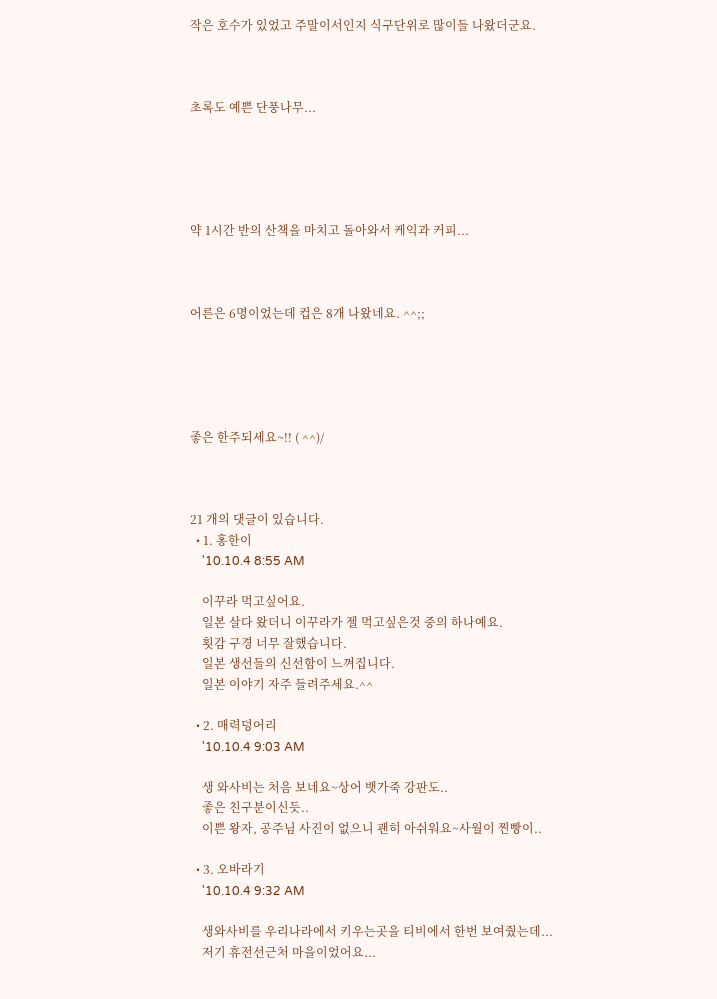작은 호수가 있었고 주말이서인지 식구단위로 많이들 나왔더군요.



초록도 예쁜 단풍나무...





약 1시간 반의 산책을 마치고 돌아와서 케익과 커피...



어른은 6명이었는데 컵은 8개 나왔네요. ^^;;





좋은 한주되세요~!! ( ^^)/



21 개의 댓글이 있습니다.
  • 1. 홍한이
    '10.10.4 8:55 AM

    이꾸라 먹고싶어요.
    일본 살다 왔더니 이꾸라가 젤 먹고싶은것 중의 하나예요.
    횟감 구경 너무 잘했습니다.
    일본 생선들의 신선함이 느껴집니다.
    일본 이야기 자주 들려주세요.^^

  • 2. 매력덩어리
    '10.10.4 9:03 AM

    생 와사비는 처음 보네요~상어 뱃가죽 강판도..
    좋은 친구분이신듯..
    이쁜 왕자, 공주님 사진이 없으니 괜히 아쉬워요~사월이 찐빵이..

  • 3. 오바라기
    '10.10.4 9:32 AM

    생와사비를 우리나라에서 키우는곳을 티비에서 한번 보여줬는데...
    저기 휴전선근처 마을이었어요...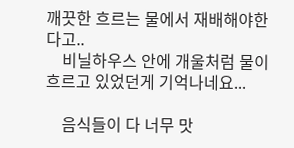깨끗한 흐르는 물에서 재배해야한다고..
    비닐하우스 안에 개울처럼 물이 흐르고 있었던게 기억나네요...

    음식들이 다 너무 맛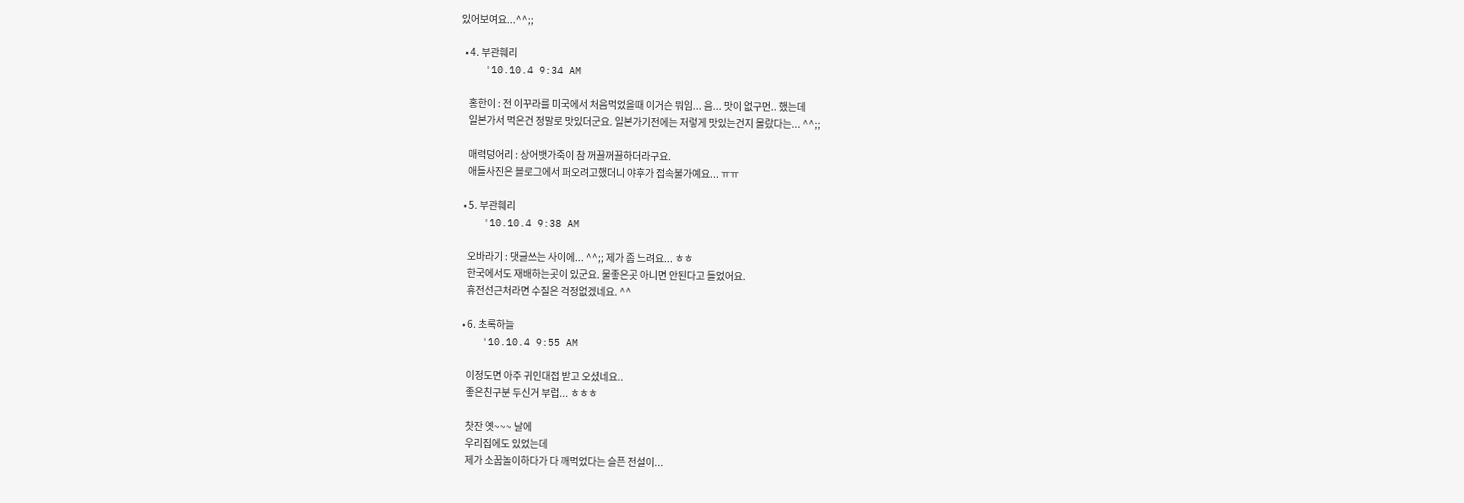있어보여요...^^;;

  • 4. 부관훼리
    '10.10.4 9:34 AM

    홍한이 : 전 이꾸라를 미국에서 처음먹었을때 이거슨 뭐임... 음... 맛이 없구먼.. 했는데
    일본가서 먹은건 정말로 맛있더군요. 일본가기전에는 저렇게 맛있는건지 몰랐다는... ^^;;

    매력덩어리 : 상어뱃가죽이 참 꺼끌꺼끌하더라구요.
    애들사진은 블로그에서 퍼오려고했더니 야후가 접속불가예요... ㅠㅠ

  • 5. 부관훼리
    '10.10.4 9:38 AM

    오바라기 : 댓글쓰는 사이에... ^^;; 제가 좀 느려요... ㅎㅎ
    한국에서도 재배하는곳이 있군요. 물좋은곳 아니면 안된다고 들었어요.
    휴전선근처라면 수질은 걱정없겠네요. ^^

  • 6. 초록하늘
    '10.10.4 9:55 AM

    이정도면 아주 귀인대접 받고 오셨네요..
    좋은친구분 두신거 부럽... ㅎㅎㅎ

    찻잔 옛~~~ 날에
    우리집에도 있었는데
    제가 소꿉놀이하다가 다 깨먹었다는 슬픈 전설이...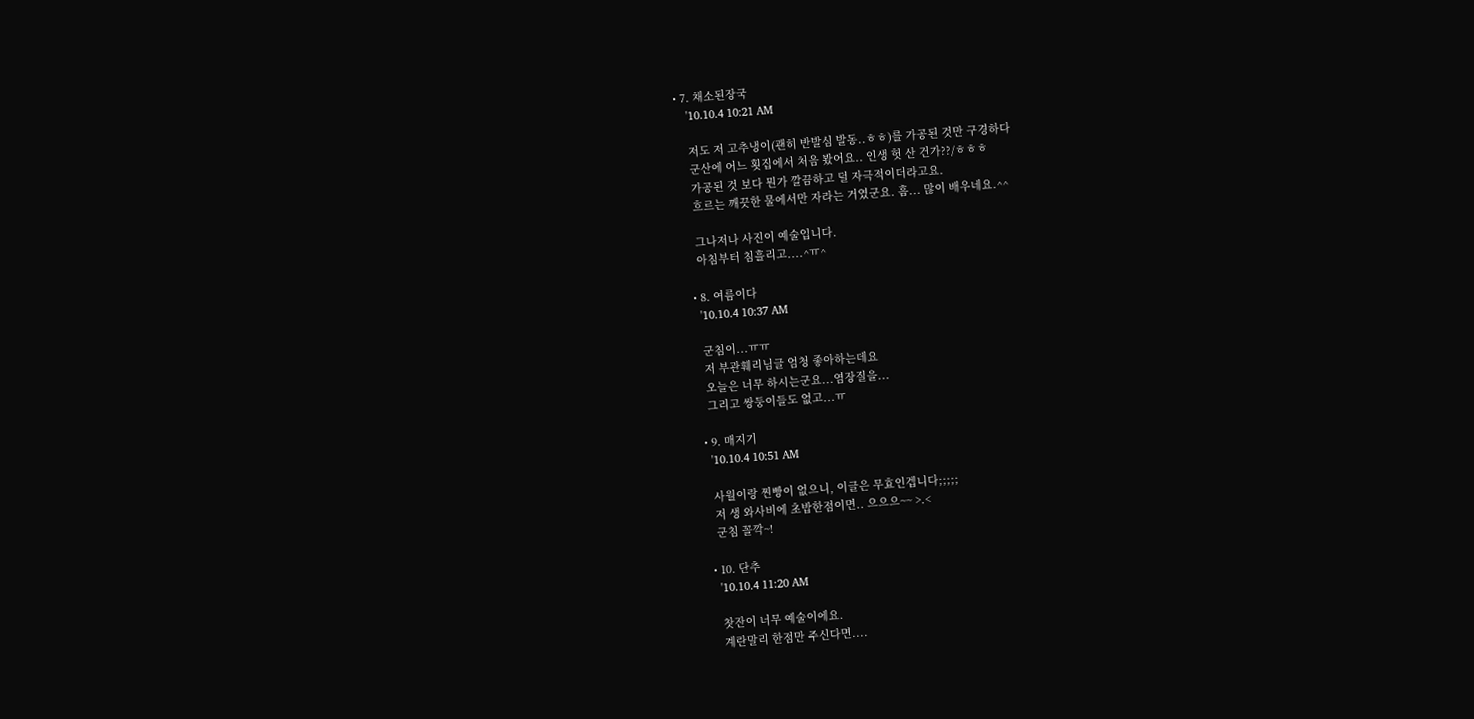• 7. 채소된장국
    '10.10.4 10:21 AM

    저도 저 고추냉이(괜히 반발심 발동..ㅎㅎ)를 가공된 것만 구경하다
    군산에 어느 횟집에서 처음 봤어요.. 인생 헛 산 건가??/ㅎㅎㅎ
    가공된 것 보다 뭔가 깔끔하고 덜 자극적이더라고요.
    흐르는 깨끗한 물에서만 자라는 거였군요. 흠... 많이 배우네요.^^

    그나저나 사진이 예술입니다.
    아침부터 침흘리고....^ㅠ^

  • 8. 여름이다
    '10.10.4 10:37 AM

    군침이...ㅠㅠ
    저 부관훼리님글 엄청 좋아하는데요
    오늘은 너무 하시는군요...염장질을...
    그리고 쌍둥이들도 없고...ㅠ

  • 9. 매지기
    '10.10.4 10:51 AM

    사월이랑 찐빵이 없으니, 이글은 무효인겝니다;;;;;
    저 생 와사비에 초밥한점이면.. 으으으~~ >.<
    군침 꼴깍~!

  • 10. 단추
    '10.10.4 11:20 AM

    찻잔이 너무 예술이에요.
    계란말리 한점만 주신다면....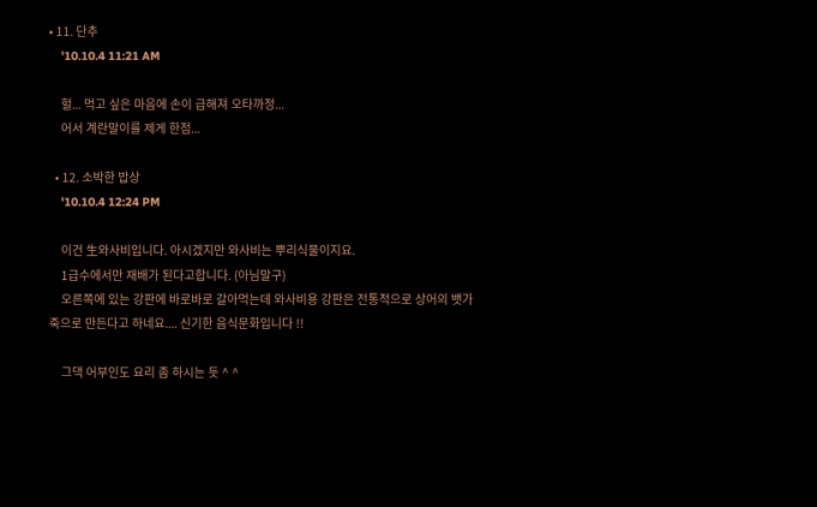• 11. 단추
    '10.10.4 11:21 AM

    헐... 먹고 싶은 마음에 손이 급해져 오타까정...
    어서 계란말이를 제게 한점...

  • 12. 소박한 밥상
    '10.10.4 12:24 PM

    이건 生와사비입니다. 아시겠지만 와사비는 뿌리식물이지요.
    1급수에서만 재배가 된다고합니다. (아님말구)
    오른쪽에 있는 강판에 바로바로 갈아먹는데 와사비용 강판은 전통적으로 상어의 뱃가죽으로 만든다고 하네요.... 신기한 음식문화입니다 !!

    그댁 어부인도 요리 좀 하시는 듯 ^ ^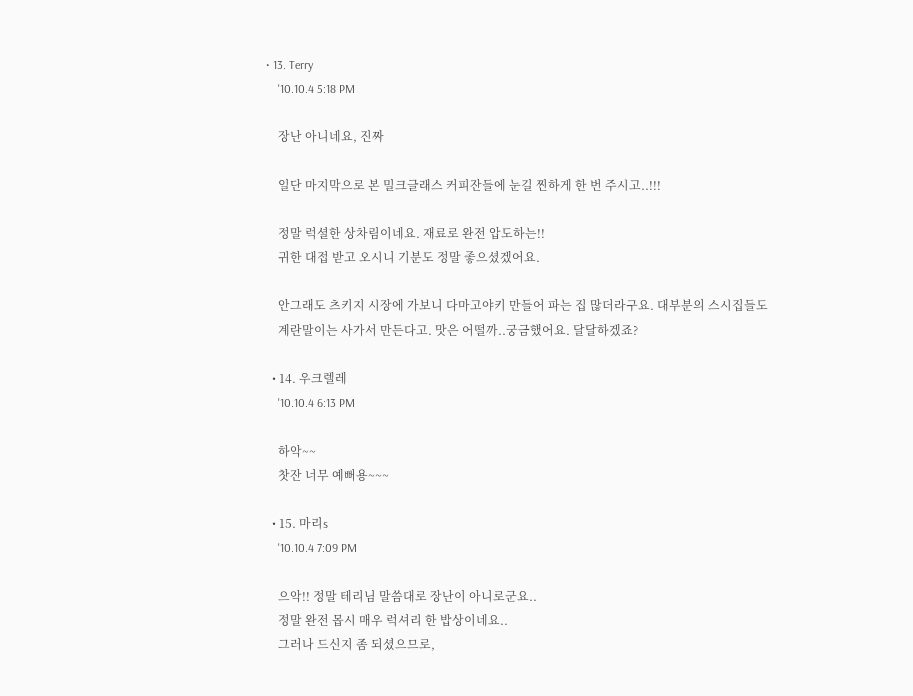• 13. Terry
    '10.10.4 5:18 PM

    장난 아니네요, 진짜

    일단 마지막으로 본 밀크글래스 커피잔들에 눈길 찐하게 한 번 주시고..!!!

    정말 럭셜한 상차림이네요. 재료로 완전 압도하는!!
    귀한 대접 받고 오시니 기분도 정말 좋으셨겠어요.

    안그래도 츠키지 시장에 가보니 다마고야키 만들어 파는 집 많더라구요. 대부분의 스시집들도
    계란말이는 사가서 만든다고. 맛은 어떨까..궁금했어요. 달달하겠죠?

  • 14. 우크렐레
    '10.10.4 6:13 PM

    하악~~
    찻잔 너무 예뻐용~~~

  • 15. 마리s
    '10.10.4 7:09 PM

    으악!! 정말 테리님 말씀대로 장난이 아니로군요..
    정말 완전 몹시 매우 럭셔리 한 밥상이네요..
    그러나 드신지 좀 되셨으므로,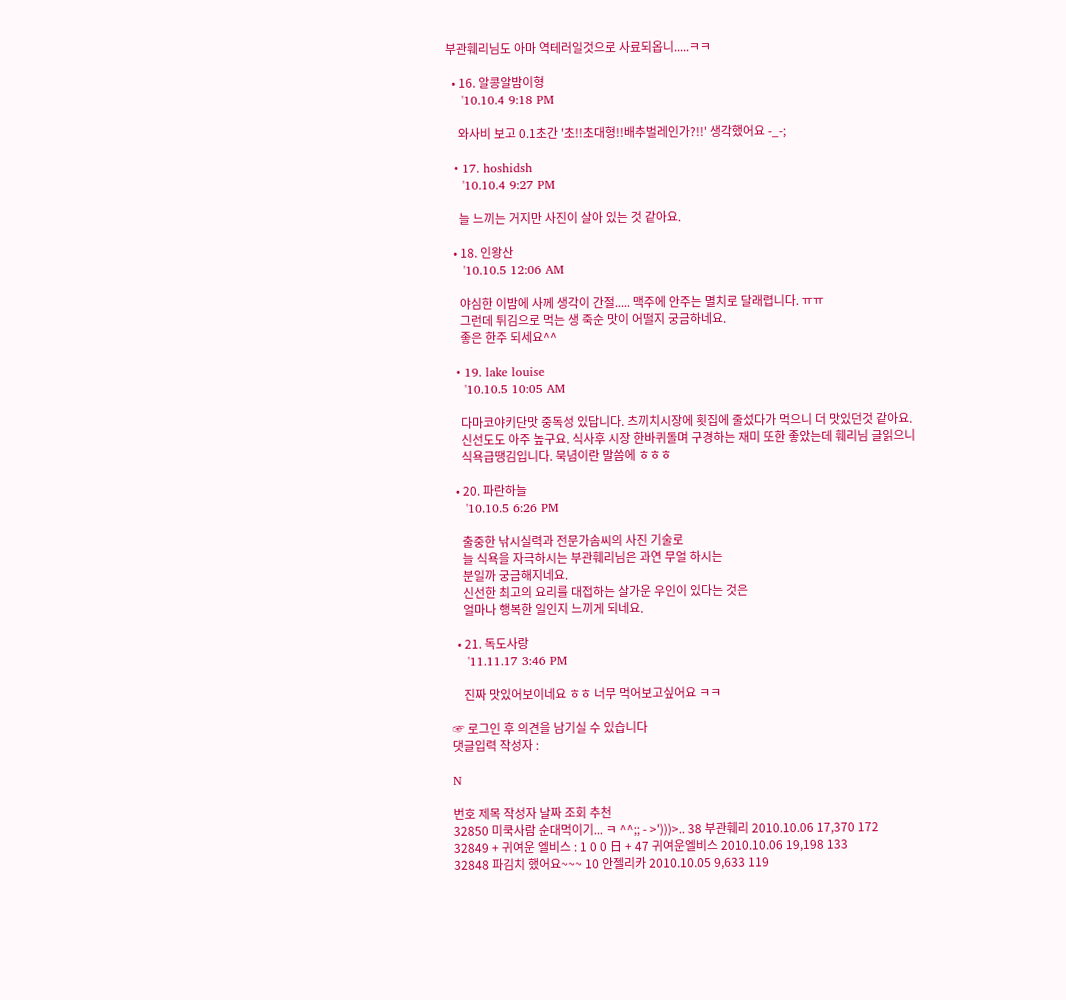부관훼리님도 아마 역테러일것으로 사료되옵니.....ㅋㅋ

  • 16. 알콩알밤이형
    '10.10.4 9:18 PM

    와사비 보고 0.1초간 '초!!초대형!!배추벌레인가?!!' 생각했어요 -_-;

  • 17. hoshidsh
    '10.10.4 9:27 PM

    늘 느끼는 거지만 사진이 살아 있는 것 같아요.

  • 18. 인왕산
    '10.10.5 12:06 AM

    야심한 이밤에 사께 생각이 간절..... 맥주에 안주는 멸치로 달래렵니다. ㅠㅠ
    그런데 튀김으로 먹는 생 죽순 맛이 어떨지 궁금하네요.
    좋은 한주 되세요^^

  • 19. lake louise
    '10.10.5 10:05 AM

    다마코야키단맛 중독성 있답니다. 츠끼치시장에 횟집에 줄섰다가 먹으니 더 맛있던것 같아요.
    신선도도 아주 높구요. 식사후 시장 한바퀴돌며 구경하는 재미 또한 좋았는데 훼리님 글읽으니
    식욕급땡김입니다. 묵념이란 말씀에 ㅎㅎㅎ

  • 20. 파란하늘
    '10.10.5 6:26 PM

    출중한 낚시실력과 전문가솜씨의 사진 기술로
    늘 식욕을 자극하시는 부관훼리님은 과연 무얼 하시는
    분일까 궁금해지네요.
    신선한 최고의 요리를 대접하는 살가운 우인이 있다는 것은
    얼마나 행복한 일인지 느끼게 되네요.

  • 21. 독도사랑
    '11.11.17 3:46 PM

    진짜 맛있어보이네요 ㅎㅎ 너무 먹어보고싶어요 ㅋㅋ

☞ 로그인 후 의견을 남기실 수 있습니다
댓글입력 작성자 :

N

번호 제목 작성자 날짜 조회 추천
32850 미쿡사람 순대먹이기... ㅋ ^^;; - >')))>.. 38 부관훼리 2010.10.06 17,370 172
32849 + 귀여운 엘비스 : 1 0 0 日 + 47 귀여운엘비스 2010.10.06 19,198 133
32848 파김치 했어요~~~ 10 안젤리카 2010.10.05 9,633 119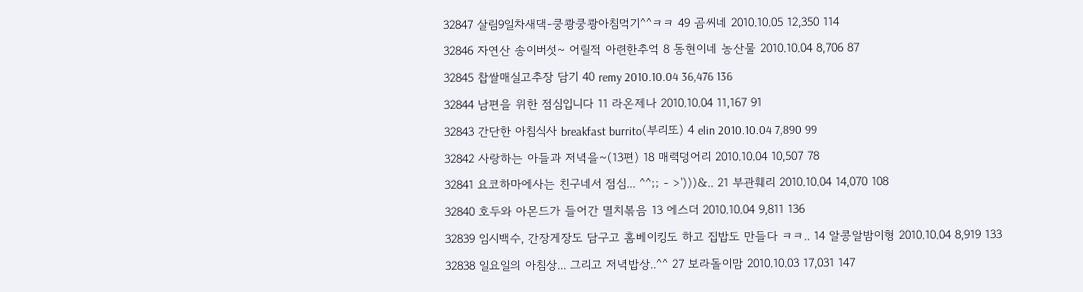32847 살림9일차새댁-쿵쾅쿵쾅아침먹기^^ㅋㅋ 49 곰씨네 2010.10.05 12,350 114
32846 자연산 송이버섯~ 어릴적 아련한추억 8 동현이네 농산물 2010.10.04 8,706 87
32845 찹쌀매실고추장 담기 40 remy 2010.10.04 36,476 136
32844 남편을 위한 점심입니다 11 라온제나 2010.10.04 11,167 91
32843 간단한 아침식사 breakfast burrito(부리또) 4 elin 2010.10.04 7,890 99
32842 사랑하는 아들과 저녁을~(13편) 18 매력덩어리 2010.10.04 10,507 78
32841 요코하마에사는 친구네서 점심... ^^;; - >')))&.. 21 부관훼리 2010.10.04 14,070 108
32840 호두와 아몬드가 들어간 멸치볶음 13 에스더 2010.10.04 9,811 136
32839 임시백수, 간장게장도 담구고 홈베이킹도 하고 집밥도 만들다 ㅋㅋ.. 14 알콩알밤이형 2010.10.04 8,919 133
32838 일요일의 아침상... 그리고 저녁밥상..^^ 27 보라돌이맘 2010.10.03 17,031 147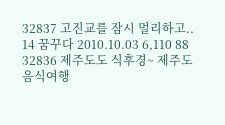32837 고진교를 잠시 멀리하고.. 14 꿈꾸다 2010.10.03 6,110 88
32836 제주도도 식후경~ 제주도 음식여행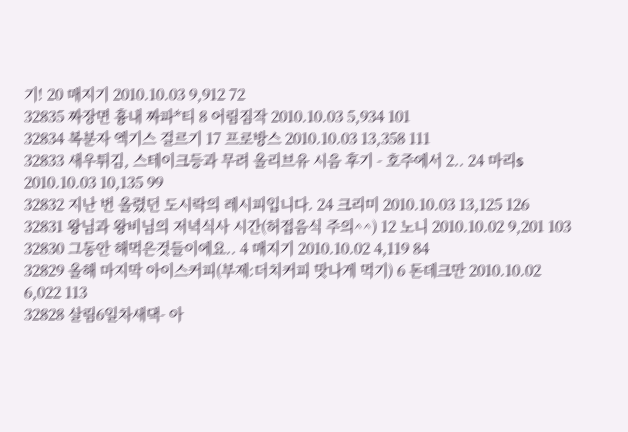기! 20 매지기 2010.10.03 9,912 72
32835 짜장면 흉내 짜파*티 8 어림짐작 2010.10.03 5,934 101
32834 복분자 엑기스 걸르기 17 프로방스 2010.10.03 13,358 111
32833 새우튀김, 스테이크등과 무려 올리브유 시음 후기 - 호주에서 2.. 24 마리s 2010.10.03 10,135 99
32832 지난 번 올렸던 도시락의 레시피입니다. 24 크리미 2010.10.03 13,125 126
32831 왕님과 왕비님의 저녁식사 시간(허접음식 주의^^) 12 노니 2010.10.02 9,201 103
32830 그동안 해먹은것들이에요.. 4 매지기 2010.10.02 4,119 84
32829 올해 마지막 아이스커피(부제:더치커피 맛나게 먹기) 6 돈데크만 2010.10.02 6,022 113
32828 살림6일차새댁- 아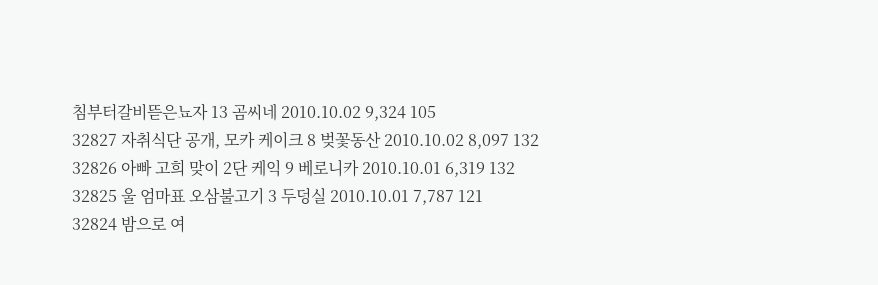침부터갈비뜯은뇨자 13 곰씨네 2010.10.02 9,324 105
32827 자취식단 공개, 모카 케이크 8 벚꽃동산 2010.10.02 8,097 132
32826 아빠 고희 맞이 2단 케익 9 베로니카 2010.10.01 6,319 132
32825 울 엄마표 오삼불고기 3 두덩실 2010.10.01 7,787 121
32824 밤으로 여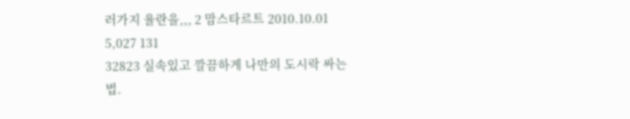러가지 율란을,,, 2 맘스타르트 2010.10.01 5,027 131
32823 실속있고 깔끔하게 나만의 도시락 싸는 법.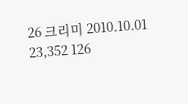26 크리미 2010.10.01 23,352 126